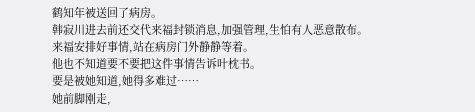鹤知年被送回了病房。
韩寂川进去前还交代来福封锁消息,加强管理,生怕有人恶意散布。
来福安排好事情,站在病房门外静静等着。
他也不知道要不要把这件事情告诉叶枕书。
要是被她知道,她得多难过……
她前脚刚走,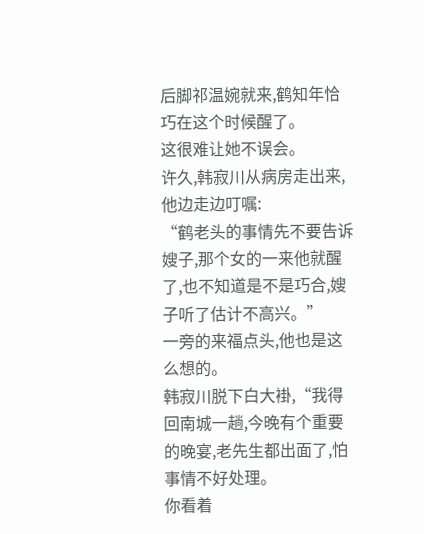后脚祁温婉就来,鹤知年恰巧在这个时候醒了。
这很难让她不误会。
许久,韩寂川从病房走出来,他边走边叮嘱:
“鹤老头的事情先不要告诉嫂子,那个女的一来他就醒了,也不知道是不是巧合,嫂子听了估计不高兴。”
一旁的来福点头,他也是这么想的。
韩寂川脱下白大褂,“我得回南城一趟,今晚有个重要的晚宴,老先生都出面了,怕事情不好处理。
你看着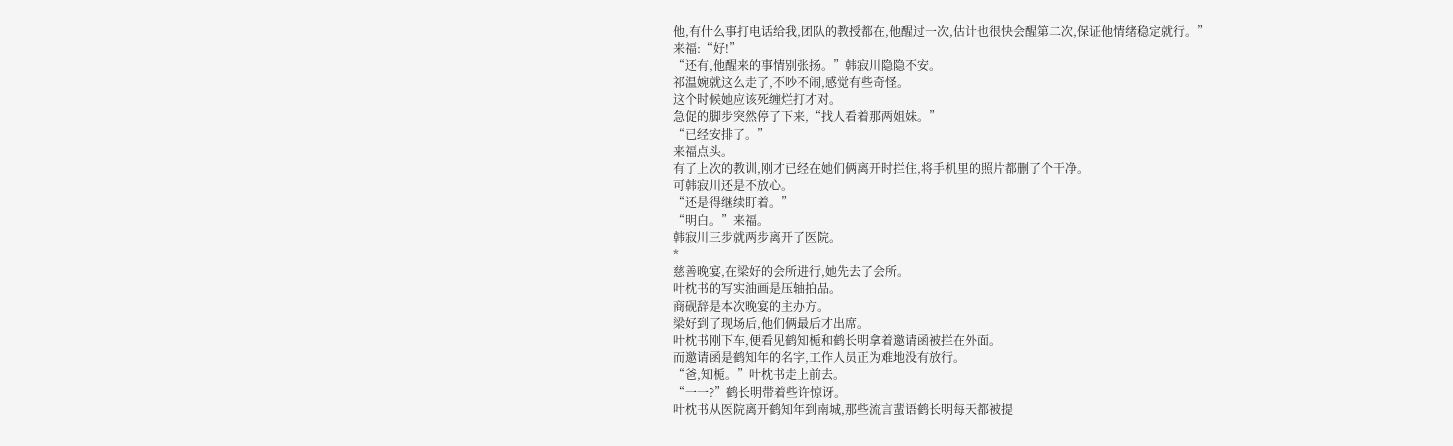他,有什么事打电话给我,团队的教授都在,他醒过一次,估计也很快会醒第二次,保证他情绪稳定就行。”
来福:“好!”
“还有,他醒来的事情别张扬。”韩寂川隐隐不安。
祁温婉就这么走了,不吵不闹,感觉有些奇怪。
这个时候她应该死缠烂打才对。
急促的脚步突然停了下来,“找人看着那两姐妹。”
“已经安排了。”
来福点头。
有了上次的教训,刚才已经在她们俩离开时拦住,将手机里的照片都删了个干净。
可韩寂川还是不放心。
“还是得继续盯着。”
“明白。”来福。
韩寂川三步就两步离开了医院。
*
慈善晚宴,在梁好的会所进行,她先去了会所。
叶枕书的写实油画是压轴拍品。
商砚辞是本次晚宴的主办方。
梁好到了现场后,他们俩最后才出席。
叶枕书刚下车,便看见鹤知栀和鹤长明拿着邀请函被拦在外面。
而邀请函是鹤知年的名字,工作人员正为难地没有放行。
“爸,知栀。”叶枕书走上前去。
“一一?”鹤长明带着些许惊讶。
叶枕书从医院离开鹤知年到南城,那些流言蜚语鹤长明每天都被提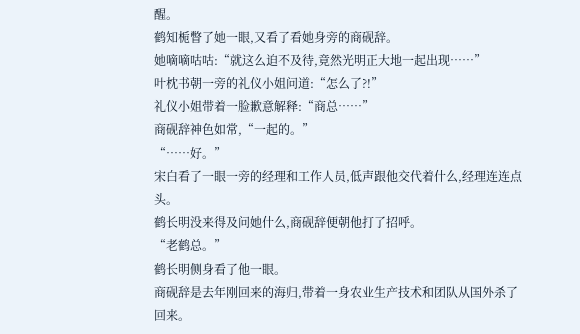醒。
鹤知栀瞥了她一眼,又看了看她身旁的商砚辞。
她嘀嘀咕咕:“就这么迫不及待,竟然光明正大地一起出现……”
叶枕书朝一旁的礼仪小姐问道:“怎么了?!”
礼仪小姐带着一脸歉意解释:“商总……”
商砚辞神色如常,“一起的。”
“……好。”
宋白看了一眼一旁的经理和工作人员,低声跟他交代着什么,经理连连点头。
鹤长明没来得及问她什么,商砚辞便朝他打了招呼。
“老鹤总。”
鹤长明侧身看了他一眼。
商砚辞是去年刚回来的海归,带着一身农业生产技术和团队从国外杀了回来。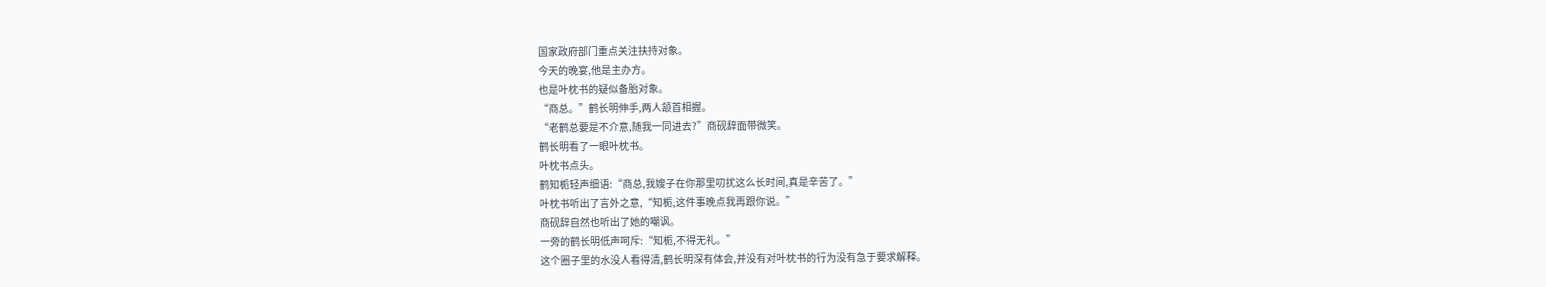国家政府部门重点关注扶持对象。
今天的晚宴,他是主办方。
也是叶枕书的疑似备胎对象。
“商总。”鹤长明伸手,两人颔首相握。
“老鹤总要是不介意,随我一同进去?”商砚辞面带微笑。
鹤长明看了一眼叶枕书。
叶枕书点头。
鹤知栀轻声细语:“商总,我嫂子在你那里叨扰这么长时间,真是辛苦了。”
叶枕书听出了言外之意,“知栀,这件事晚点我再跟你说。”
商砚辞自然也听出了她的嘲讽。
一旁的鹤长明低声呵斥:“知栀,不得无礼。”
这个圈子里的水没人看得清,鹤长明深有体会,并没有对叶枕书的行为没有急于要求解释。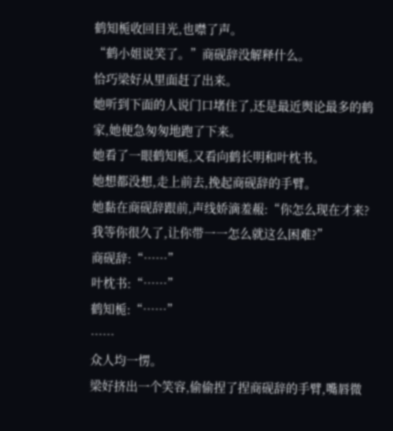鹤知栀收回目光,也噤了声。
“鹤小姐说笑了。”商砚辞没解释什么。
恰巧梁好从里面赶了出来。
她听到下面的人说门口堵住了,还是最近舆论最多的鹤家,她便急匆匆地跑了下来。
她看了一眼鹤知栀,又看向鹤长明和叶枕书。
她想都没想,走上前去,挽起商砚辞的手臂。
她黏在商砚辞跟前,声线娇滴羞赧:“你怎么现在才来?我等你很久了,让你带一一怎么就这么困难?”
商砚辞:“……”
叶枕书:“……”
鹤知栀:“……”
……
众人均一愣。
梁好挤出一个笑容,偷偷捏了捏商砚辞的手臂,嘴唇微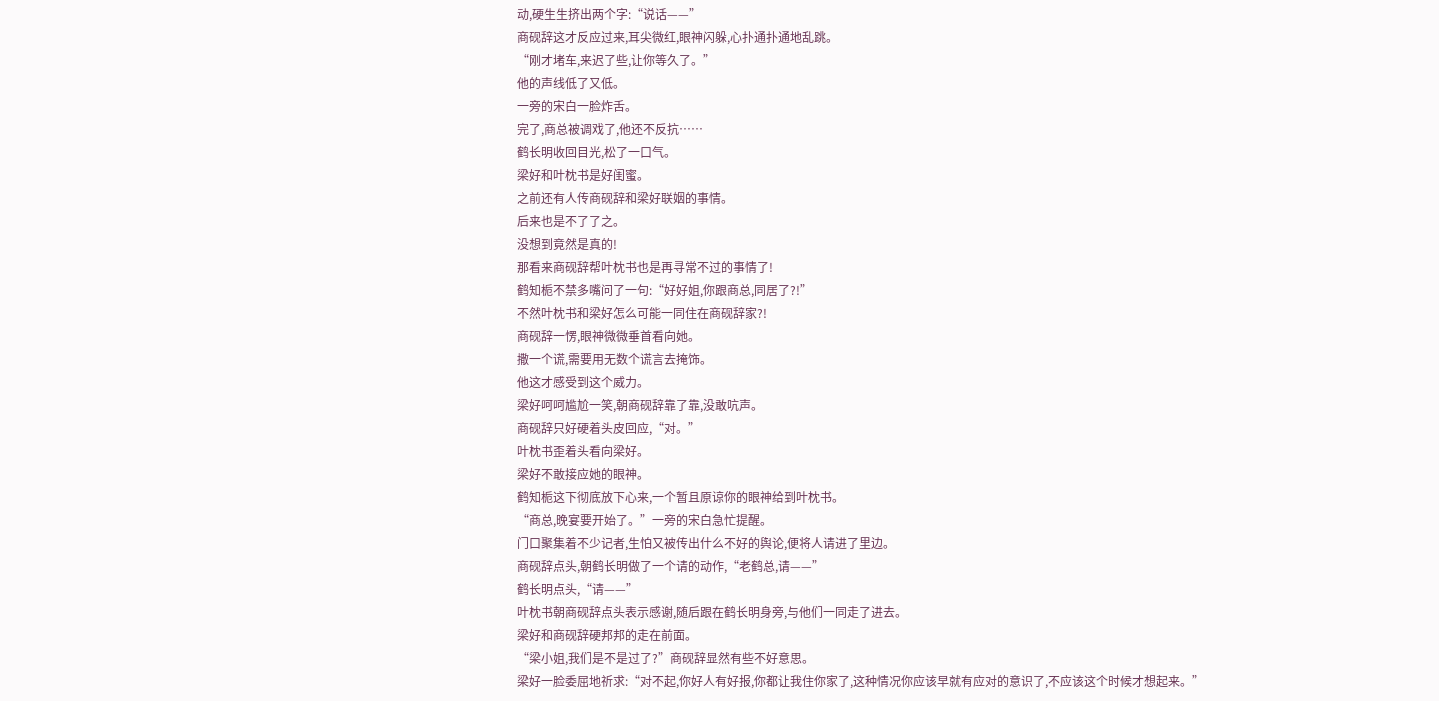动,硬生生挤出两个字:“说话——”
商砚辞这才反应过来,耳尖微红,眼神闪躲,心扑通扑通地乱跳。
“刚才堵车,来迟了些,让你等久了。”
他的声线低了又低。
一旁的宋白一脸炸舌。
完了,商总被调戏了,他还不反抗……
鹤长明收回目光,松了一口气。
梁好和叶枕书是好闺蜜。
之前还有人传商砚辞和梁好联姻的事情。
后来也是不了了之。
没想到竟然是真的!
那看来商砚辞帮叶枕书也是再寻常不过的事情了!
鹤知栀不禁多嘴问了一句:“好好姐,你跟商总,同居了?!”
不然叶枕书和梁好怎么可能一同住在商砚辞家?!
商砚辞一愣,眼神微微垂首看向她。
撒一个谎,需要用无数个谎言去掩饰。
他这才感受到这个威力。
梁好呵呵尴尬一笑,朝商砚辞靠了靠,没敢吭声。
商砚辞只好硬着头皮回应,“对。”
叶枕书歪着头看向梁好。
梁好不敢接应她的眼神。
鹤知栀这下彻底放下心来,一个暂且原谅你的眼神给到叶枕书。
“商总,晚宴要开始了。”一旁的宋白急忙提醒。
门口聚集着不少记者,生怕又被传出什么不好的舆论,便将人请进了里边。
商砚辞点头,朝鹤长明做了一个请的动作,“老鹤总,请——”
鹤长明点头,“请——”
叶枕书朝商砚辞点头表示感谢,随后跟在鹤长明身旁,与他们一同走了进去。
梁好和商砚辞硬邦邦的走在前面。
“梁小姐,我们是不是过了?”商砚辞显然有些不好意思。
梁好一脸委屈地祈求:“对不起,你好人有好报,你都让我住你家了,这种情况你应该早就有应对的意识了,不应该这个时候才想起来。”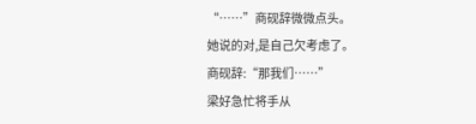“……”商砚辞微微点头。
她说的对,是自己欠考虑了。
商砚辞:“那我们……”
梁好急忙将手从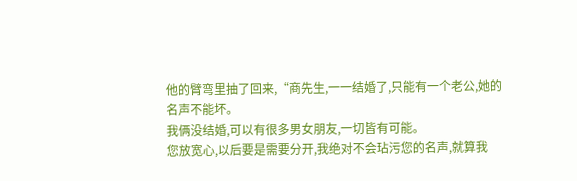他的臂弯里抽了回来,“商先生,一一结婚了,只能有一个老公,她的名声不能坏。
我俩没结婚,可以有很多男女朋友,一切皆有可能。
您放宽心,以后要是需要分开,我绝对不会玷污您的名声,就算我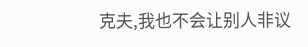克夫,我也不会让别人非议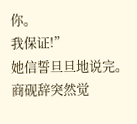你。
我保证!”
她信誓旦旦地说完。
商砚辞突然觉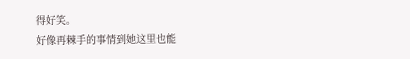得好笑。
好像再棘手的事情到她这里也能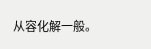从容化解一般。